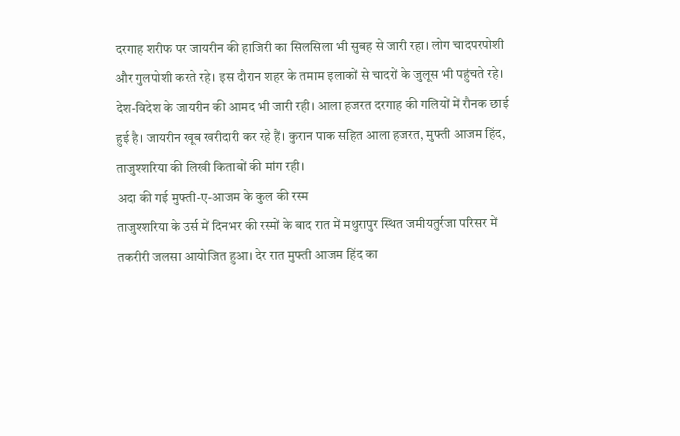दरगाह शरीफ पर जायरीन की हाजिरी का सिलसिला भी सुबह से जारी रहा। लोग चादपरपोशी और गुलपोशी करते रहे। इस दौरान शहर के तमाम इलाकों से चादरों के जुलूस भी पहुंचते रहे। देश-विदेश के जायरीन की आमद भी जारी रही। आला हजरत दरगाह की गलियों में रौनक छाई हुई है। जायरीन खूब खरीदारी कर रहे हैं। कुरान पाक सहित आला हजरत, मुफ्ती आजम हिंद, ताजुश्शरिया की लिखी किताबों की मांग रही।
अदा की गई मुफ्ती-ए-आजम के कुल की रस्म
ताजुश्शरिया के उर्स में दिनभर की रस्मों के बाद रात में मथुरापुर स्थित जमीयतुर्रजा परिसर में तकरीरी जलसा आयोजित हुआ। देर रात मुफ्ती आजम हिंद का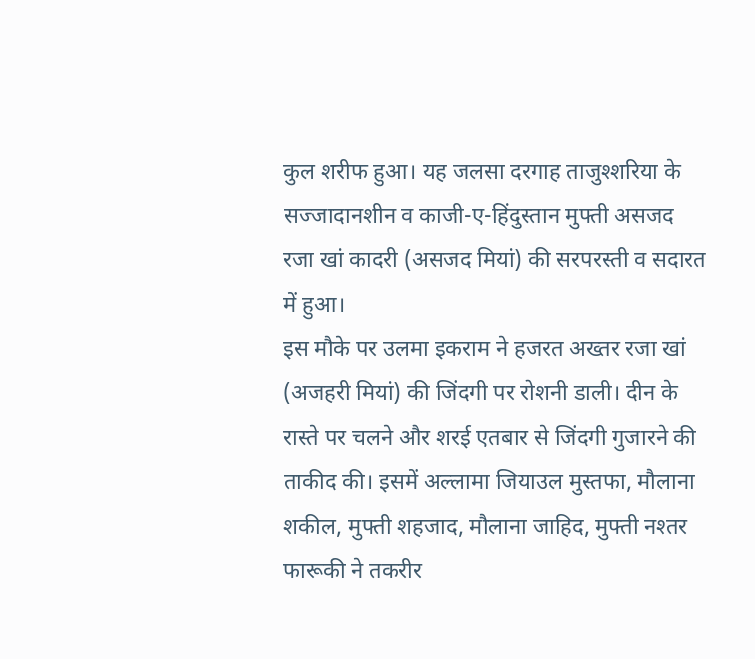कुल शरीफ हुआ। यह जलसा दरगाह ताजुश्शरिया के सज्जादानशीन व काजी-ए-हिंदुस्तान मुफ्ती असजद रजा खां कादरी (असजद मियां) की सरपरस्ती व सदारत में हुआ।
इस मौके पर उलमा इकराम ने हजरत अख्तर रजा खां (अजहरी मियां) की जिंदगी पर रोशनी डाली। दीन के रास्ते पर चलने और शरई एतबार से जिंदगी गुजारने की ताकीद की। इसमें अल्लामा जियाउल मुस्तफा, मौलाना शकील, मुफ्ती शहजाद, मौलाना जाहिद, मुफ्ती नश्तर फारूकी ने तकरीर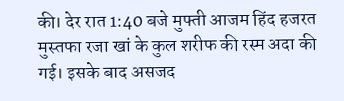की। देर रात 1:40 बजे मुफ्ती आजम हिंद हजरत मुस्तफा रजा खां के कुल शरीफ की रस्म अदा की गई। इसके बाद असजद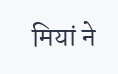मियां ने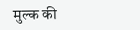मुल्क की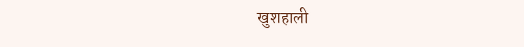खुशहाली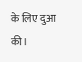के लिए दुआ की।